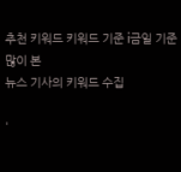추천 키워드 키워드 기준 i금일 기준 많이 본
뉴스 기사의 키워드 수집

'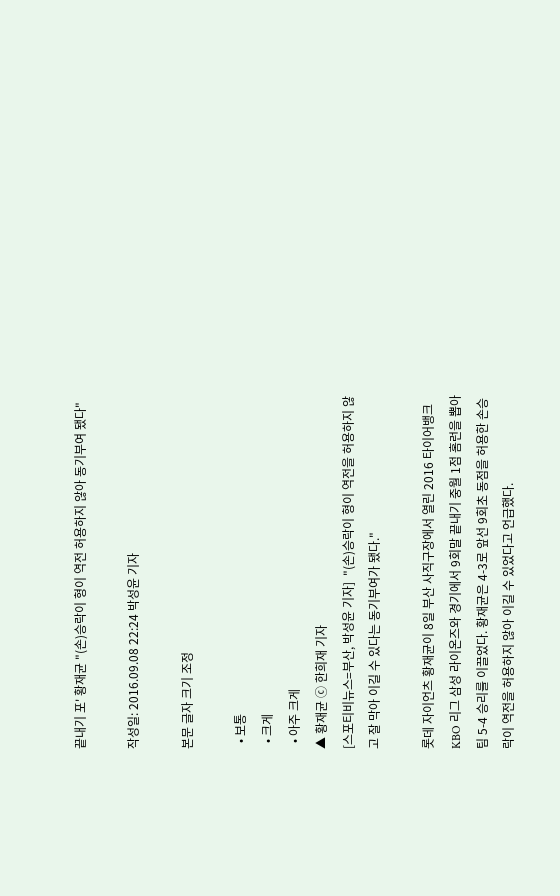끝내기 포' 황재균 "(손)승락이 형이 역전 허용하지 않아 동기부여 됐다"

작성일: 2016.09.08 22:24 박성윤 기자

본문 글자 크기 조정

  • 보통
  • 크게
  • 아주 크게
▲ 황재균 ⓒ 한희재 기자
[스포티비뉴스=부산, 박성윤 기자]  "(손)승락이 형이 역전을 허용하지 않고 잘 막아 이길 수 있다는 동기부여가 됐다."

롯데 자이언츠 황재균이 8일 부산 사직구장에서 열린 2016 타이어뱅크 KBO 리그 삼성 라이온즈와 경기에서 9회말 끝내기 중월 1점 홈런을 뽑아 팀 5-4 승리를 이끌었다. 황재균은 4-3로 앞선 9회초 동점을 허용한 손승락이 역전을 허용하지 않아 이길 수 있었다고 언급했다.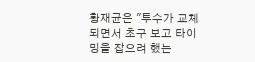황재균은 "투수가 교체되면서 초구 보고 타이밍을 잡으려 했는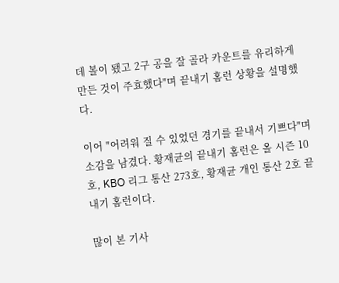데 볼이 됐고 2구 공을 잘 골라 카운트를 유리하게 만든 것이 주효했다"며 끝내기 홈런 상황을 설명했다.

이어 "어려워 질 수 있었던 경기를 끝내서 기쁘다"며 소감을 남겼다. 황재균의 끝내기 홈런은 올 시즌 10호, KBO 리그 통산 273호, 황재균 개인 통산 2호 끝내기 홈런이다.

많이 본 기사